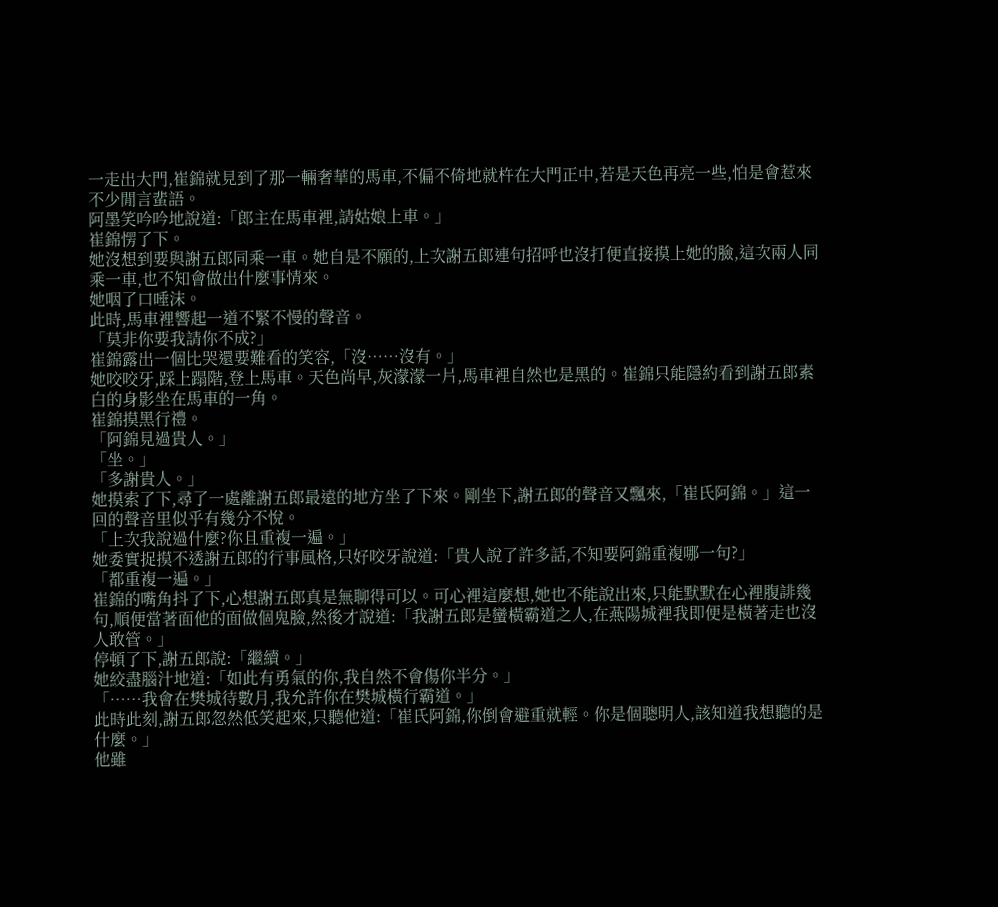一走出大門,崔錦就見到了那一輛奢華的馬車,不偏不倚地就杵在大門正中,若是天色再亮一些,怕是會惹來不少閒言蜚語。
阿墨笑吟吟地說道:「郎主在馬車裡,請姑娘上車。」
崔錦愣了下。
她沒想到要與謝五郎同乘一車。她自是不願的,上次謝五郎連句招呼也沒打便直接摸上她的臉,這次兩人同乘一車,也不知會做出什麼事情來。
她咽了口唾沫。
此時,馬車裡響起一道不緊不慢的聲音。
「莫非你要我請你不成?」
崔錦露出一個比哭還要難看的笑容,「沒……沒有。」
她咬咬牙,踩上蹋階,登上馬車。天色尚早,灰濛濛一片,馬車裡自然也是黑的。崔錦只能隱約看到謝五郎素白的身影坐在馬車的一角。
崔錦摸黑行禮。
「阿錦見過貴人。」
「坐。」
「多謝貴人。」
她摸索了下,尋了一處離謝五郎最遠的地方坐了下來。剛坐下,謝五郎的聲音又飄來,「崔氏阿錦。」這一回的聲音里似乎有幾分不悅。
「上次我說過什麼?你且重複一遍。」
她委實捉摸不透謝五郎的行事風格,只好咬牙說道:「貴人說了許多話,不知要阿錦重複哪一句?」
「都重複一遍。」
崔錦的嘴角抖了下,心想謝五郎真是無聊得可以。可心裡這麼想,她也不能說出來,只能默默在心裡腹誹幾句,順便當著面他的面做個鬼臉,然後才說道:「我謝五郎是蠻橫霸道之人,在燕陽城裡我即便是橫著走也沒人敢管。」
停頓了下,謝五郎說:「繼續。」
她絞盡腦汁地道:「如此有勇氣的你,我自然不會傷你半分。」
「……我會在樊城待數月,我允許你在樊城橫行霸道。」
此時此刻,謝五郎忽然低笑起來,只聽他道:「崔氏阿錦,你倒會避重就輕。你是個聰明人,該知道我想聽的是什麼。」
他雖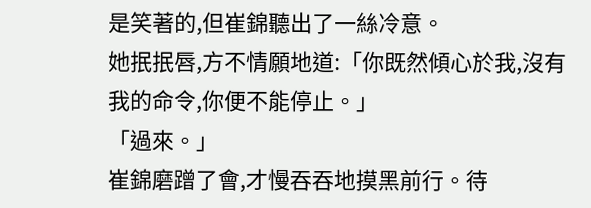是笑著的,但崔錦聽出了一絲冷意。
她抿抿唇,方不情願地道:「你既然傾心於我,沒有我的命令,你便不能停止。」
「過來。」
崔錦磨蹭了會,才慢吞吞地摸黑前行。待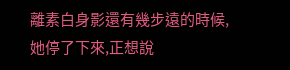離素白身影還有幾步遠的時候,她停了下來,正想說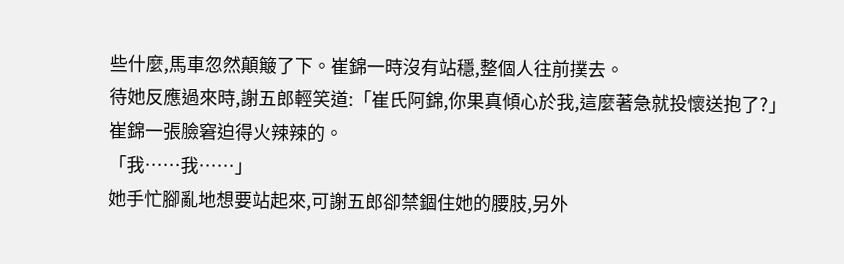些什麼,馬車忽然顛簸了下。崔錦一時沒有站穩,整個人往前撲去。
待她反應過來時,謝五郎輕笑道:「崔氏阿錦,你果真傾心於我,這麼著急就投懷送抱了?」
崔錦一張臉窘迫得火辣辣的。
「我……我……」
她手忙腳亂地想要站起來,可謝五郎卻禁錮住她的腰肢,另外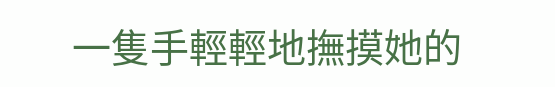一隻手輕輕地撫摸她的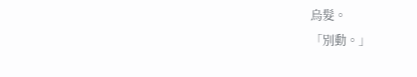烏髮。
「別動。」